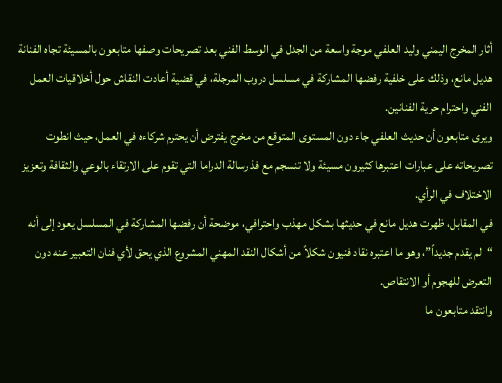أثار المخرج اليمني وليد العلفي موجة واسعة من الجدل في الوسط الفني بعد تصريحات وصفها متابعون بالمسيئة تجاه الفنانة هديل مانع، وذلك على خلفية رفضها المشاركة في مسلسل دروب المرجلة، في قضية أعادت النقاش حول أخلاقيات العمل الفني واحترام حرية الفنانين.
ويرى متابعون أن حديث العلفي جاء دون المستوى المتوقع من مخرج يفترض أن يحترم شركاءه في العمل، حيث انطوت تصريحاته على عبارات اعتبرها كثيرون مسيئة ولا تنسجم مع فذ رسالة الدراما التي تقوم على الارتقاء بالوعي والثقافة وتعزيز الاختلاف في الرأي.
في المقابل، ظهرت هديل مانع في حديثها بشكل مهذب واحترافي، موضحة أن رفضها المشاركة في المسلسل يعود إلى أنه “لم يقدم جديداً”، وهو ما اعتبره نقاد فنيون شكلاً من أشكال النقد المهني المشروع الذي يحق لأي فنان التعبير عنه دون التعرض للهجوم أو الانتقاص.
وانتقد متابعون ما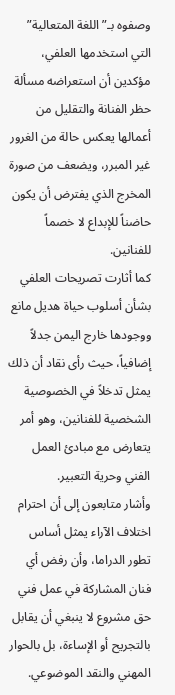وصفوه بـ”اللغة المتعالية” التي استخدمها العلفي، مؤكدين أن استعراضه مسألة حظر الفنانة والتقليل من أعمالها يعكس حالة من الغرور غير المبرر، ويضعف من صورة المخرج الذي يفترض أن يكون حاضناً للإبداع لا خصماً للفنانين.
كما أثارت تصريحات العلفي بشأن أسلوب حياة هديل مانع ووجودها خارج اليمن جدلاً إضافياً، حيث رأى نقاد أن ذلك يمثل تدخلاً في الخصوصية الشخصية للفنانين، وهو أمر يتعارض مع مبادئ العمل الفني وحرية التعبير.
وأشار متابعون إلى أن احترام اختلاف الآراء يمثل أساس تطور الدراما، وأن رفض أي فنان المشاركة في عمل فني حق مشروع لا ينبغي أن يقابل بالتجريح أو الإساءة، بل بالحوار المهني والنقد الموضوعي.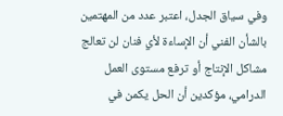وفي سياق الجدل، اعتبر عدد من المهتمين بالشأن الفني أن الإساءة لأي فنان لن تعالج مشاكل الإنتاج أو ترفع مستوى العمل الدرامي، مؤكدين أن الحل يكمن في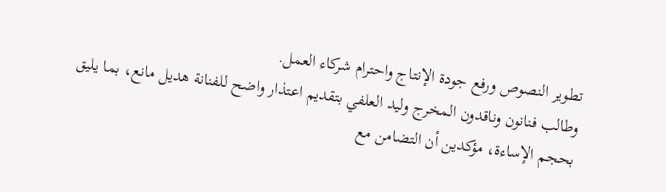تطوير النصوص ورفع جودة الإنتاج واحترام شركاء العمل.
وطالب فنانون وناقدون المخرج وليد العلفي بتقديم اعتذار واضح للفنانة هديل مانع، بما يليق بحجم الإساءة، مؤكدين أن التضامن مع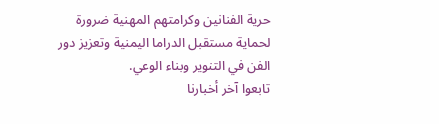حرية الفنانين وكرامتهم المهنية ضرورة لحماية مستقبل الدراما اليمنية وتعزيز دور الفن في التنوير وبناء الوعي.
تابعوا آخر أخبارنا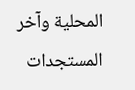المحلية وآخر المستجدات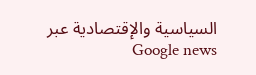السياسية والإقتصادية عبر Google news